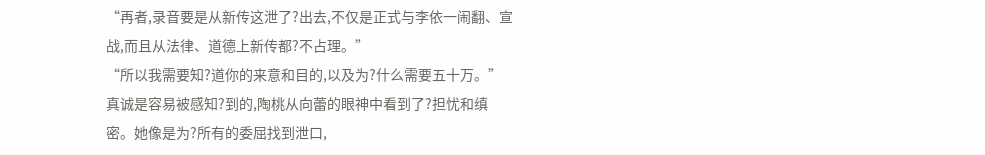“再者,录音要是从新传这泄了?出去,不仅是正式与李依一闹翻、宣战,而且从法律、道德上新传都?不占理。”
“所以我需要知?道你的来意和目的,以及为?什么需要五十万。”
真诚是容易被感知?到的,陶桃从向蕾的眼神中看到了?担忧和缜密。她像是为?所有的委屈找到泄口,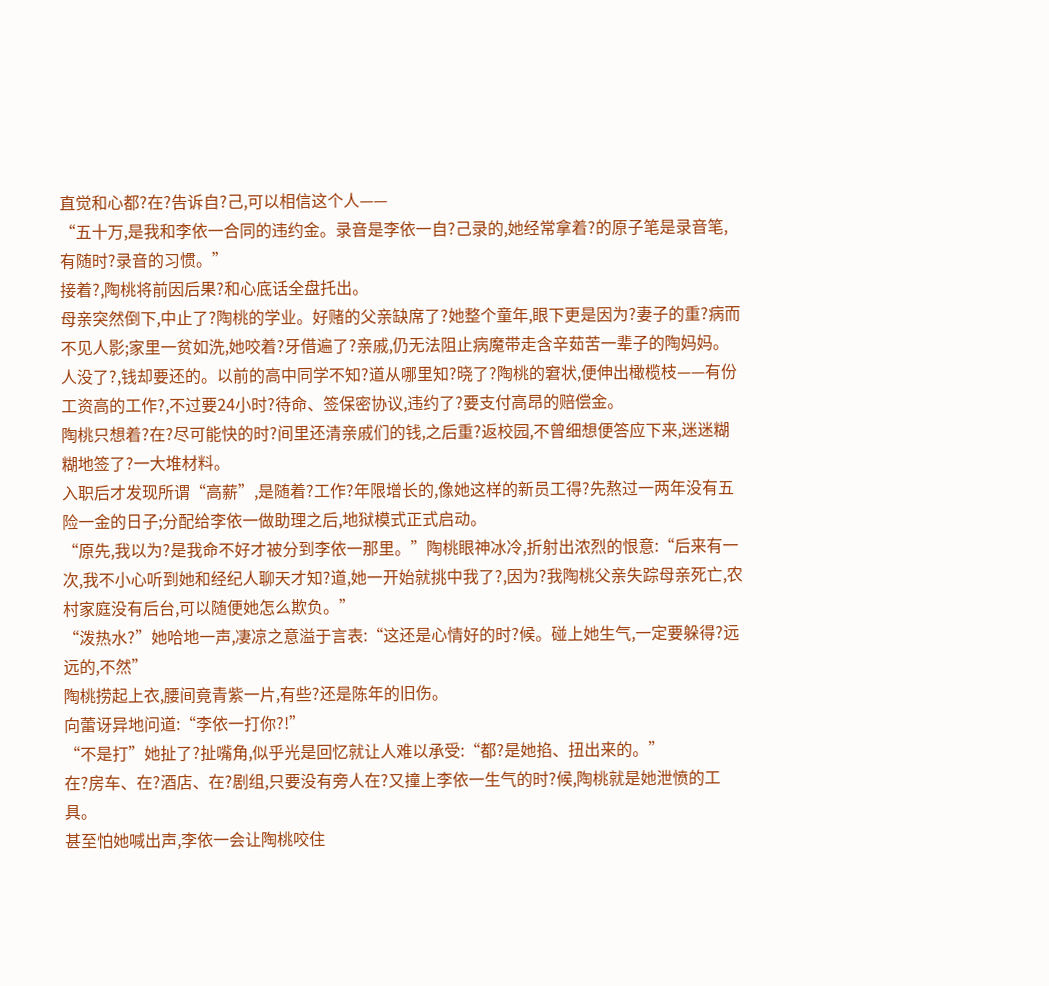直觉和心都?在?告诉自?己,可以相信这个人——
“五十万,是我和李依一合同的违约金。录音是李依一自?己录的,她经常拿着?的原子笔是录音笔,有随时?录音的习惯。”
接着?,陶桃将前因后果?和心底话全盘托出。
母亲突然倒下,中止了?陶桃的学业。好赌的父亲缺席了?她整个童年,眼下更是因为?妻子的重?病而不见人影;家里一贫如洗,她咬着?牙借遍了?亲戚,仍无法阻止病魔带走含辛茹苦一辈子的陶妈妈。
人没了?,钱却要还的。以前的高中同学不知?道从哪里知?晓了?陶桃的窘状,便伸出橄榄枝——有份工资高的工作?,不过要24小时?待命、签保密协议,违约了?要支付高昂的赔偿金。
陶桃只想着?在?尽可能快的时?间里还清亲戚们的钱,之后重?返校园,不曾细想便答应下来,迷迷糊糊地签了?一大堆材料。
入职后才发现所谓“高薪”,是随着?工作?年限增长的,像她这样的新员工得?先熬过一两年没有五险一金的日子;分配给李依一做助理之后,地狱模式正式启动。
“原先,我以为?是我命不好才被分到李依一那里。”陶桃眼神冰冷,折射出浓烈的恨意:“后来有一次,我不小心听到她和经纪人聊天才知?道,她一开始就挑中我了?,因为?我陶桃父亲失踪母亲死亡,农村家庭没有后台,可以随便她怎么欺负。”
“泼热水?”她哈地一声,凄凉之意溢于言表:“这还是心情好的时?候。碰上她生气,一定要躲得?远远的,不然”
陶桃捞起上衣,腰间竟青紫一片,有些?还是陈年的旧伤。
向蕾讶异地问道:“李依一打你?!”
“不是打”她扯了?扯嘴角,似乎光是回忆就让人难以承受:“都?是她掐、扭出来的。”
在?房车、在?酒店、在?剧组,只要没有旁人在?又撞上李依一生气的时?候,陶桃就是她泄愤的工具。
甚至怕她喊出声,李依一会让陶桃咬住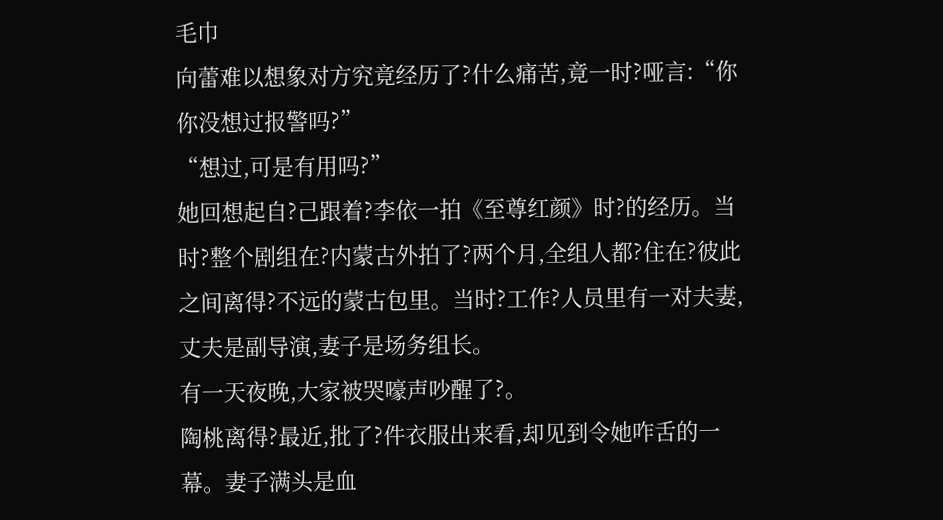毛巾
向蕾难以想象对方究竟经历了?什么痛苦,竟一时?哑言:“你你没想过报警吗?”
“想过,可是有用吗?”
她回想起自?己跟着?李依一拍《至尊红颜》时?的经历。当时?整个剧组在?内蒙古外拍了?两个月,全组人都?住在?彼此之间离得?不远的蒙古包里。当时?工作?人员里有一对夫妻,丈夫是副导演,妻子是场务组长。
有一天夜晚,大家被哭嚎声吵醒了?。
陶桃离得?最近,批了?件衣服出来看,却见到令她咋舌的一幕。妻子满头是血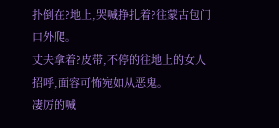扑倒在?地上,哭喊挣扎着?往蒙古包门口外爬。
丈夫拿着?皮带,不停的往地上的女人招呼,面容可怖宛如从恶鬼。
凄厉的喊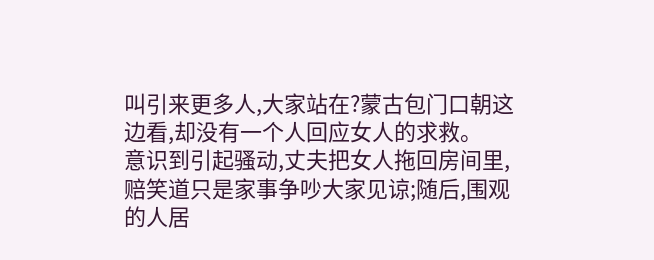叫引来更多人,大家站在?蒙古包门口朝这边看,却没有一个人回应女人的求救。
意识到引起骚动,丈夫把女人拖回房间里,赔笑道只是家事争吵大家见谅;随后,围观的人居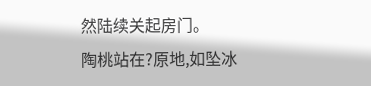然陆续关起房门。
陶桃站在?原地,如坠冰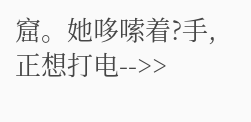窟。她哆嗦着?手,正想打电-->>